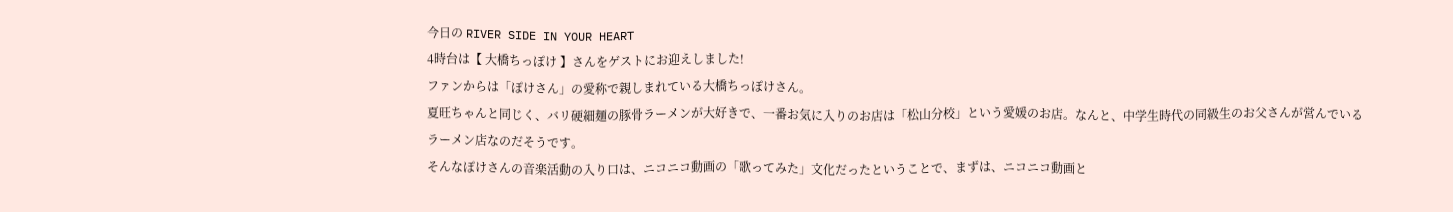今日の RIVER SIDE IN YOUR HEART
4時台は【 大橋ちっぽけ 】さんをゲストにお迎えしました!
ファンからは「ぽけさん」の愛称で親しまれている大橋ちっぽけさん。
夏旺ちゃんと同じく、バリ硬細麺の豚骨ラーメンが大好きで、一番お気に入りのお店は「松山分校」という愛媛のお店。なんと、中学生時代の同級生のお父さんが営んでいるラーメン店なのだそうです。
そんなぽけさんの音楽活動の入り口は、ニコニコ動画の「歌ってみた」文化だったということで、まずは、ニコニコ動画と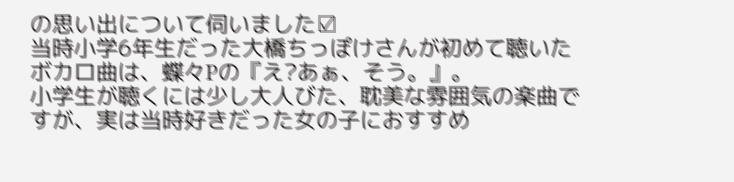の思い出について伺いました☑
当時小学6年生だった大橋ちっぽけさんが初めて聴いたボカロ曲は、蝶々Pの『え?あぁ、そう。』。
小学生が聴くには少し大人びた、耽美な雰囲気の楽曲ですが、実は当時好きだった女の子におすすめ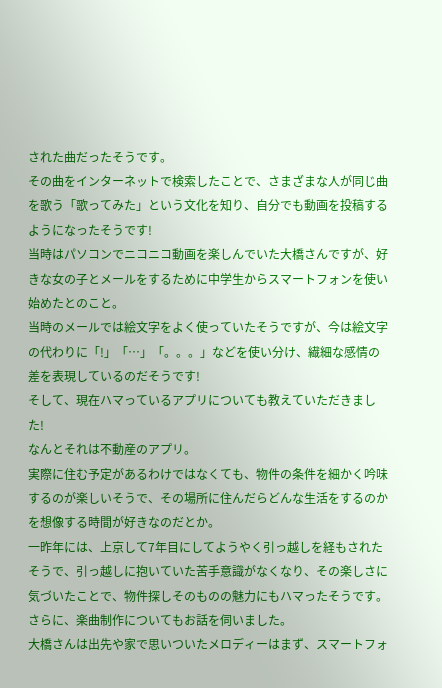された曲だったそうです。
その曲をインターネットで検索したことで、さまざまな人が同じ曲を歌う「歌ってみた」という文化を知り、自分でも動画を投稿するようになったそうです!
当時はパソコンでニコニコ動画を楽しんでいた大橋さんですが、好きな女の子とメールをするために中学生からスマートフォンを使い始めたとのこと。
当時のメールでは絵文字をよく使っていたそうですが、今は絵文字の代わりに「!」「…」「。。。」などを使い分け、繊細な感情の差を表現しているのだそうです!
そして、現在ハマっているアプリについても教えていただきました!
なんとそれは不動産のアプリ。
実際に住む予定があるわけではなくても、物件の条件を細かく吟味するのが楽しいそうで、その場所に住んだらどんな生活をするのかを想像する時間が好きなのだとか。
一昨年には、上京して7年目にしてようやく引っ越しを経もされたそうで、引っ越しに抱いていた苦手意識がなくなり、その楽しさに気づいたことで、物件探しそのものの魅力にもハマったそうです。
さらに、楽曲制作についてもお話を伺いました。
大橋さんは出先や家で思いついたメロディーはまず、スマートフォ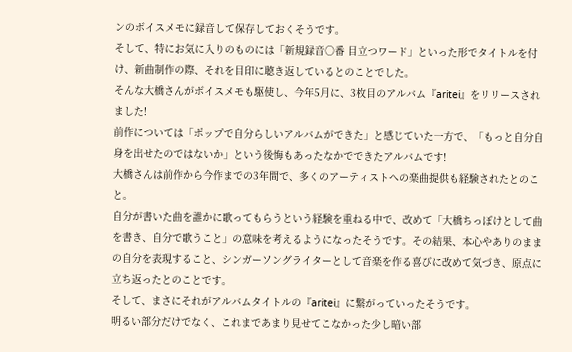ンのボイスメモに録音して保存しておくそうです。
そして、特にお気に入りのものには「新規録音○番 目立つワード」といった形でタイトルを付け、新曲制作の際、それを目印に聴き返しているとのことでした。
そんな大橋さんがボイスメモも駆使し、今年5月に、3枚目のアルバム『aritei』をリリースされました!
前作については「ポップで自分らしいアルバムができた」と感じていた一方で、「もっと自分自身を出せたのではないか」という後悔もあったなかでできたアルバムです!
大橋さんは前作から今作までの3年間で、多くのアーティストへの楽曲提供も経験されたとのこと。
自分が書いた曲を誰かに歌ってもらうという経験を重ねる中で、改めて「大橋ちっぽけとして曲を書き、自分で歌うこと」の意味を考えるようになったそうです。その結果、本心やありのままの自分を表現すること、シンガーソングライターとして音楽を作る喜びに改めて気づき、原点に立ち返ったとのことです。
そして、まさにそれがアルバムタイトルの『aritei』に繋がっていったそうです。
明るい部分だけでなく、これまであまり見せてこなかった少し暗い部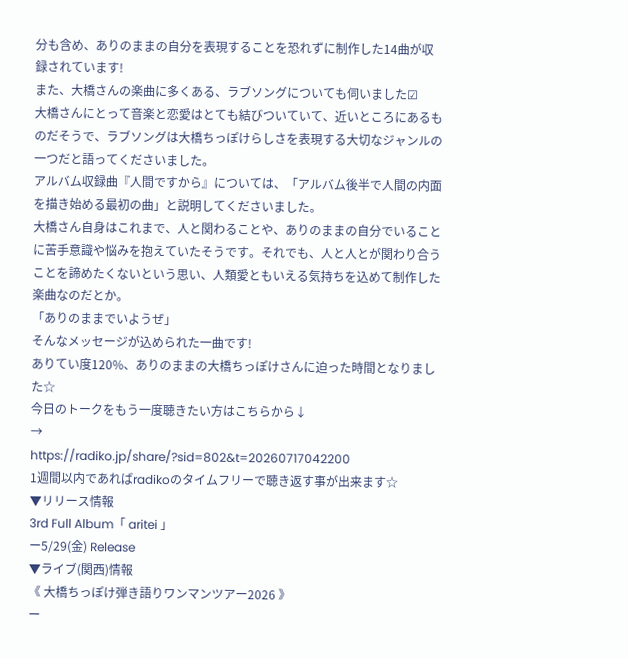分も含め、ありのままの自分を表現することを恐れずに制作した14曲が収録されています!
また、大橋さんの楽曲に多くある、ラブソングについても伺いました☑
大橋さんにとって音楽と恋愛はとても結びついていて、近いところにあるものだそうで、ラブソングは大橋ちっぽけらしさを表現する大切なジャンルの一つだと語ってくださいました。
アルバム収録曲『人間ですから』については、「アルバム後半で人間の内面を描き始める最初の曲」と説明してくださいました。
大橋さん自身はこれまで、人と関わることや、ありのままの自分でいることに苦手意識や悩みを抱えていたそうです。それでも、人と人とが関わり合うことを諦めたくないという思い、人類愛ともいえる気持ちを込めて制作した楽曲なのだとか。
「ありのままでいようぜ」
そんなメッセージが込められた一曲です!
ありてい度120%、ありのままの大橋ちっぽけさんに迫った時間となりました☆
今日のトークをもう一度聴きたい方はこちらから↓
→
https://radiko.jp/share/?sid=802&t=20260717042200
1週間以内であればradikoのタイムフリーで聴き返す事が出来ます☆
▼リリース情報
3rd Full Album「 aritei 」
ー5/29(金) Release
▼ライブ(関西)情報
《 大橋ちっぽけ弾き語りワンマンツアー2026 》
ー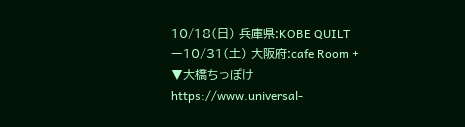10/18(日) 兵庫県:KOBE QUILT
ー10/31(土) 大阪府:cafe Room +
▼大橋ちっぽけ
https://www.universal-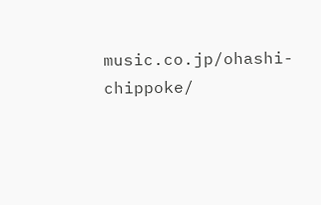music.co.jp/ohashi-chippoke/